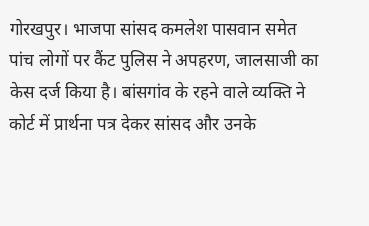गोरखपुर। भाजपा सांसद कमलेश पासवान समेत पांच लोगों पर कैंट पुलिस ने अपहरण, जालसाजी का केस दर्ज किया है। बांसगांव के रहने वाले व्यक्ति ने कोर्ट में प्रार्थना पत्र देकर सांसद और उनके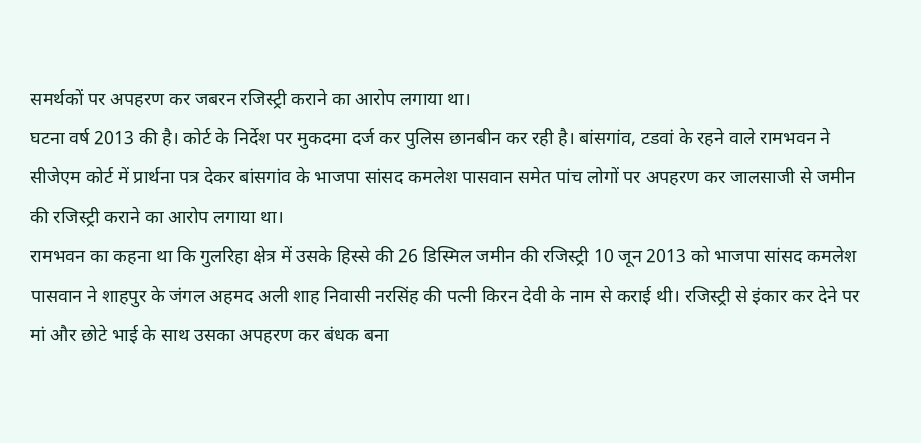समर्थकों पर अपहरण कर जबरन रजिस्ट्री कराने का आरोप लगाया था।
घटना वर्ष 2013 की है। कोर्ट के निर्देश पर मुकदमा दर्ज कर पुलिस छानबीन कर रही है। बांसगांव, टडवां के रहने वाले रामभवन ने सीजेएम कोर्ट में प्रार्थना पत्र देकर बांसगांव के भाजपा सांसद कमलेश पासवान समेत पांच लोगों पर अपहरण कर जालसाजी से जमीन की रजिस्ट्री कराने का आरोप लगाया था।
रामभवन का कहना था कि गुलरिहा क्षेत्र में उसके हिस्से की 26 डिस्मिल जमीन की रजिस्ट्री 10 जून 2013 को भाजपा सांसद कमलेश पासवान ने शाहपुर के जंगल अहमद अली शाह निवासी नरसिंह की पत्नी किरन देवी के नाम से कराई थी। रजिस्ट्री से इंकार कर देने पर मां और छोटे भाई के साथ उसका अपहरण कर बंधक बना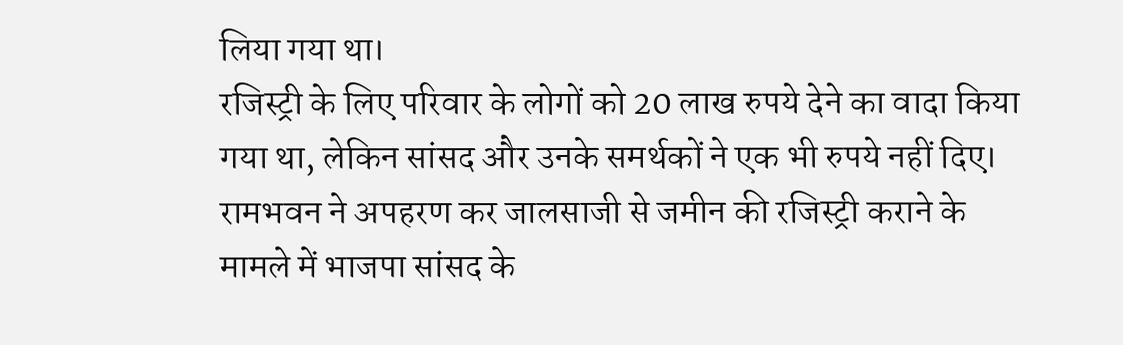लिया गया था।
रजिस्ट्री के लिए परिवार के लोगों को 20 लाख रुपये देने का वादा किया गया था, लेकिन सांसद और उनके समर्थकों ने एक भी रुपये नहीं दिए। रामभवन ने अपहरण कर जालसाजी से जमीन की रजिस्ट्री कराने के मामले में भाजपा सांसद के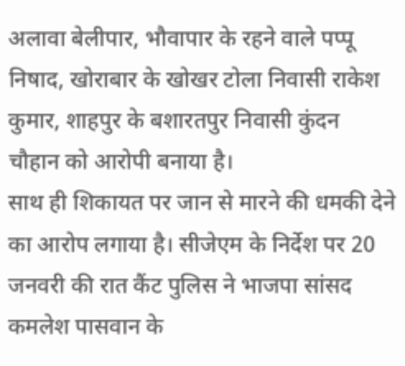अलावा बेलीपार, भौवापार के रहने वाले पप्पू निषाद, खोराबार के खोखर टोला निवासी राकेश कुमार, शाहपुर के बशारतपुर निवासी कुंदन चौहान को आरोपी बनाया है।
साथ ही शिकायत पर जान से मारने की धमकी देने का आरोप लगाया है। सीजेएम के निर्देश पर 20 जनवरी की रात कैंट पुलिस ने भाजपा सांसद कमलेश पासवान के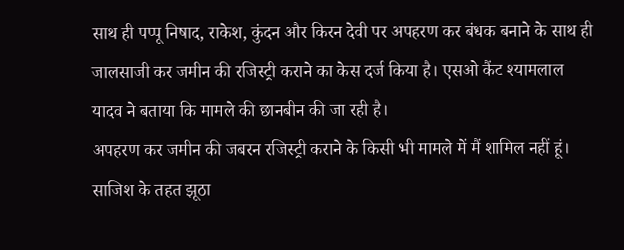साथ ही पप्पू निषाद, राकेश, कुंदन और किरन देवी पर अपहरण कर बंधक बनाने के साथ ही जालसाजी कर जमीन की रजिस्ट्री कराने का केस दर्ज किया है। एसओ कैंट श्यामलाल यादव ने बताया कि मामले की छानबीन की जा रही है।
अपहरण कर जमीन की जबरन रजिस्ट्री कराने के किसी भी मामले में मैं शामिल नहीं हूं। साजिश के तहत झूठा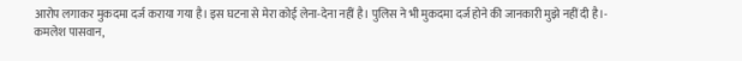आरोप लगाकर मुकदमा दर्ज कराया गया है। इस घटना से मेरा कोई लेना-देना नहीं है। पुलिस ने भी मुकदमा दर्ज होने की जानकारी मुझे नहीं दी है।- कमलेश पासवान,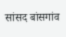सांसद बांसगांव